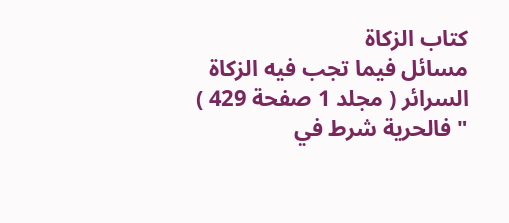كتاب الزكاة
مسائل فيما تجب فيه الزكاة
السرائر ( مجلد 1 صفحة 429 )
" فالحرية شرط في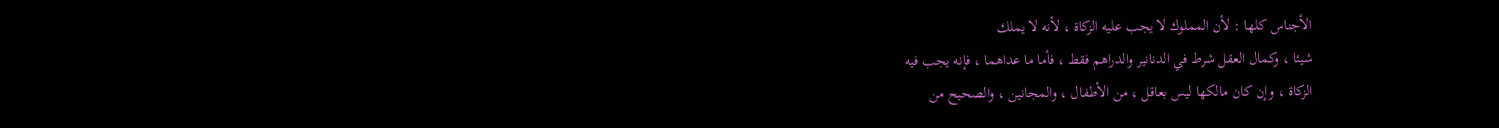الأجناس كلها : لأن المملوك لا يجب عليه الزكاة ، لأنه لا يملك
شيئا ، وكمال العقل شرط في الدنانير والدراهم فقط ، فأما ما عداهما ، فإنه يجب فيه
الزكاة ، وإن كان مالكها ليس بعاقل ، من الأطفال ، والمجانين ، والصحيح من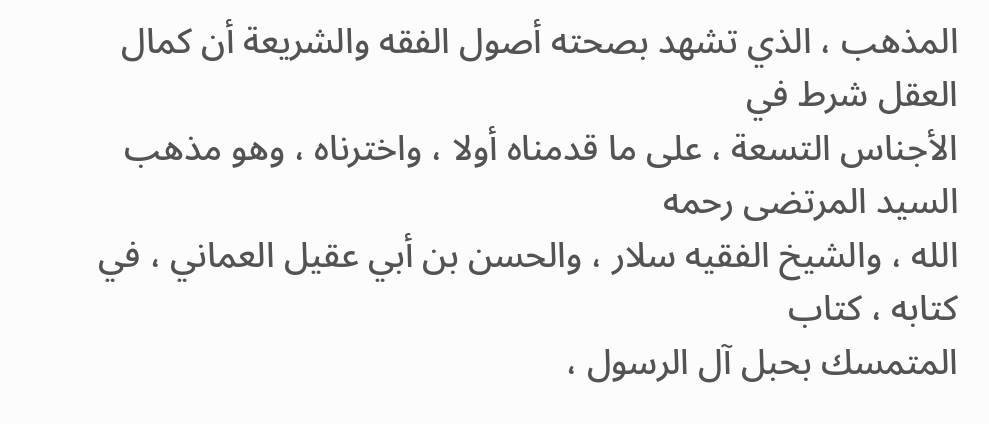المذهب ، الذي تشهد بصحته أصول الفقه والشريعة أن كمال العقل شرط في
الأجناس التسعة ، على ما قدمناه أولا ، واخترناه ، وهو مذهب السيد المرتضى رحمه
الله ، والشيخ الفقيه سلار ، والحسن بن أبي عقيل العماني ، في كتابه ، كتاب
المتمسك بحبل آل الرسول ،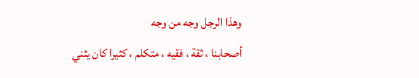وهذا الرجل وجه من وجه
أصحابنا ، ثقة ، فقيه ، متكلم ، كثيرا كان يثني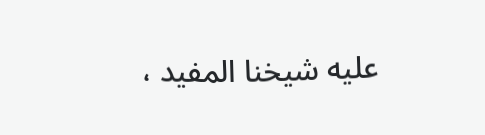عليه شيخنا المفيد ،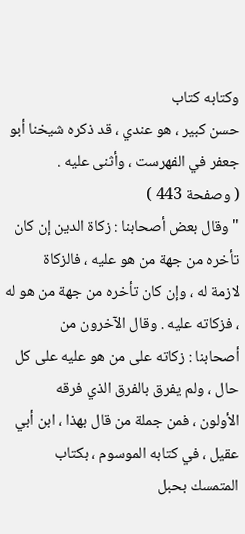وكتابه كتاب
حسن كبير ، هو عندي ، قد ذكره شيخنا أبو جعفر في الفهرست ، وأثنى عليه .
( وصفحة 443 )
" وقال بعض أصحابنا : زكاة الدين إن كان تأخره من جهة من هو عليه ، فالزكاة
لازمة له ، وإن كان تأخره من جهة من هو له ، فزكاته عليه . وقال الآخرون من
أصحابنا : زكاته على من هو عليه على كل حال ، ولم يفرق بالفرق الذي فرقه
الأولون ، فمن جملة من قال بهذا ، ابن أبي عقيل ، في كتابه الموسوم ، بكتاب
المتمسك بحبل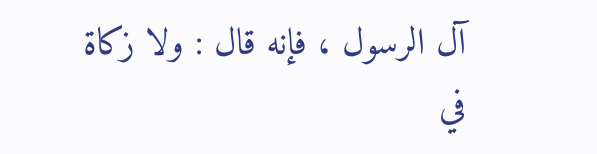آل الرسول ، فإنه قال : ولا زكاة في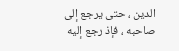الدين ، حتى يرجع إلى
صاحبه ، فإذ رجع إليه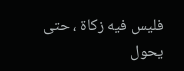فليس فيه زكاة ، حتى يحول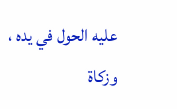عليه الحول في يده ، وزكاة